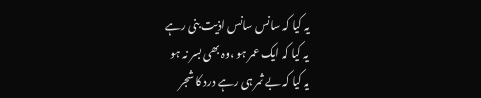یہ کیا کہ سانس سانس اذیت بنی رہے
یہ کیا کہ ایک عمر ہو ،وہ بھی بسر نہ ہو
یہ کیا کہ بے ثمر ہی رہے درد کا شجر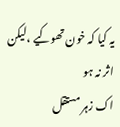یہ کیا کہ خون تھوکیے ،لیکن اثر نہ ہو
اک زہر مستقل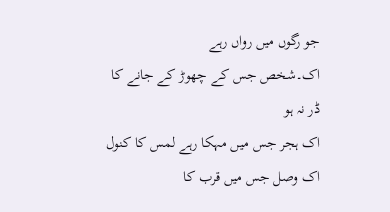جو رگوں میں رواں رہے
اک۔شخص جس کے چھوڑ کے جانے کا ڈر نہ ہو
اک ہجر جس میں مہکا رہے لمس کا کنول
اک وصل جس میں قرب کا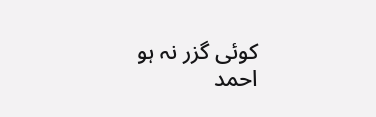کوئی گزر نہ ہو
احمد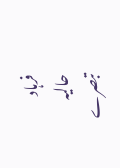فرہاد
حالیہ تبصرے